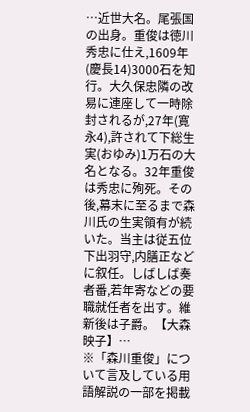…近世大名。尾張国の出身。重俊は徳川秀忠に仕え,1609年(慶長14)3000石を知行。大久保忠隣の改易に連座して一時除封されるが,27年(寛永4),許されて下総生実(おゆみ)1万石の大名となる。32年重俊は秀忠に殉死。その後,幕末に至るまで森川氏の生実領有が続いた。当主は従五位下出羽守,内膳正などに叙任。しばしば奏者番,若年寄などの要職就任者を出す。維新後は子爵。【大森 映子】…
※「森川重俊」について言及している用語解説の一部を掲載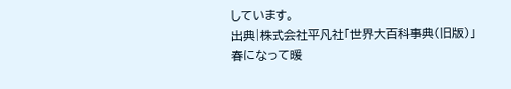しています。
出典|株式会社平凡社「世界大百科事典(旧版)」
春になって暖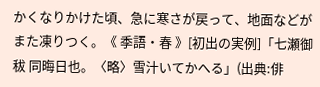かくなりかけた頃、急に寒さが戻って、地面などがまた凍りつく。《 季語・春 》[初出の実例]「七瀬御秡 同晦日也。〈略〉雪汁いてかへる」(出典:俳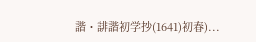諧・誹諧初学抄(1641)初春)...